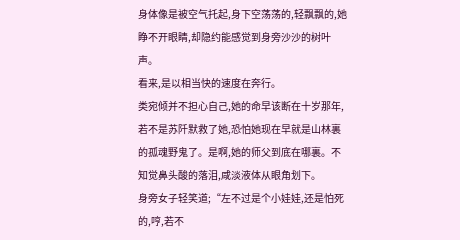身体像是被空气托起,身下空荡荡的,轻飘飘的,她睁不开眼睛,却隐约能感觉到身旁沙沙的树叶声。
看来,是以相当快的速度在奔行。
类宛倾并不担心自己,她的命早该断在十岁那年,若不是苏阡默救了她,恐怕她现在早就是山林裏的孤魂野鬼了。是啊,她的师父到底在哪裏。不知觉鼻头酸的落泪,咸淡液体从眼角划下。
身旁女子轻笑道;“左不过是个小娃娃,还是怕死的,哼,若不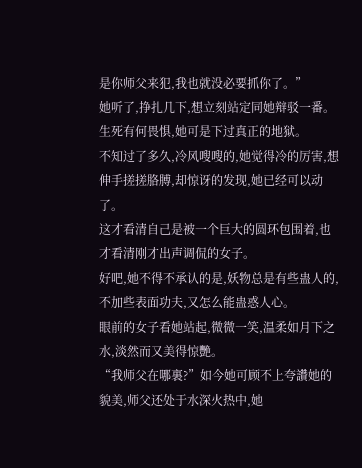是你师父来犯,我也就没必要抓你了。”
她听了,挣扎几下,想立刻站定同她辩驳一番。生死有何畏惧,她可是下过真正的地狱。
不知过了多久,冷风嗖嗖的,她觉得冷的厉害,想伸手搓搓胳膊,却惊讶的发现,她已经可以动了。
这才看清自己是被一个巨大的圆环包围着,也才看清刚才出声调侃的女子。
好吧,她不得不承认的是,妖物总是有些蛊人的,不加些表面功夫,又怎么能蛊惑人心。
眼前的女子看她站起,微微一笑,温柔如月下之水,淡然而又美得惊艷。
“我师父在哪裏?”如今她可顾不上夸讚她的貌美,师父还处于水深火热中,她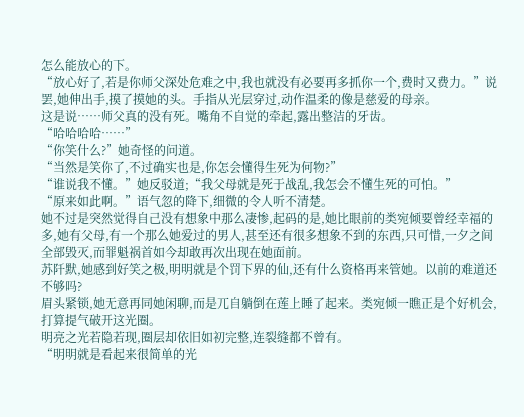怎么能放心的下。
“放心好了,若是你师父深处危难之中,我也就没有必要再多抓你一个,费时又费力。”说罢,她伸出手,摸了摸她的头。手指从光层穿过,动作温柔的像是慈爱的母亲。
这是说……师父真的没有死。嘴角不自觉的牵起,露出整洁的牙齿。
“哈哈哈哈……”
“你笑什么?”她奇怪的问道。
“当然是笑你了,不过确实也是,你怎会懂得生死为何物?”
“谁说我不懂。”她反驳道;“我父母就是死于战乱,我怎会不懂生死的可怕。”
“原来如此啊。”语气忽的降下,细微的令人听不清楚。
她不过是突然觉得自己没有想象中那么凄惨,起码的是,她比眼前的类宛倾要曾经幸福的多,她有父母,有一个那么她爱过的男人,甚至还有很多想象不到的东西,只可惜,一夕之间全部毁灭,而罪魁祸首如今却敢再次出现在她面前。
苏阡默,她感到好笑之极,明明就是个罚下界的仙,还有什么资格再来管她。以前的难道还不够吗?
眉头紧锁,她无意再同她闲聊,而是兀自躺倒在莲上睡了起来。类宛倾一瞧正是个好机会,打算提气破开这光圈。
明亮之光若隐若现,圈层却依旧如初完整,连裂缝都不曾有。
“明明就是看起来很简单的光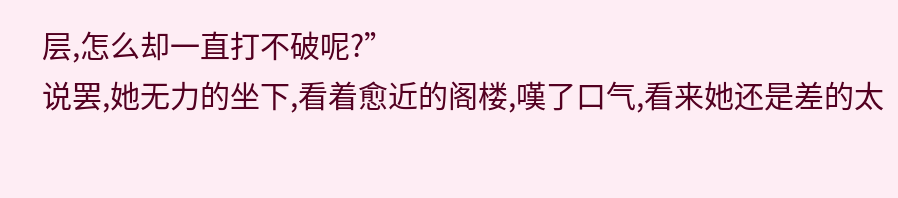层,怎么却一直打不破呢?”
说罢,她无力的坐下,看着愈近的阁楼,嘆了口气,看来她还是差的太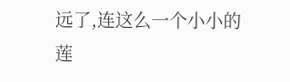远了,连这么一个小小的莲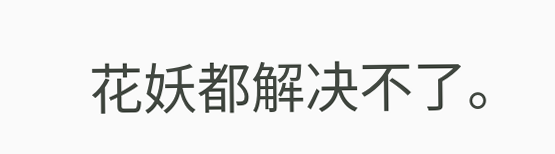花妖都解决不了。